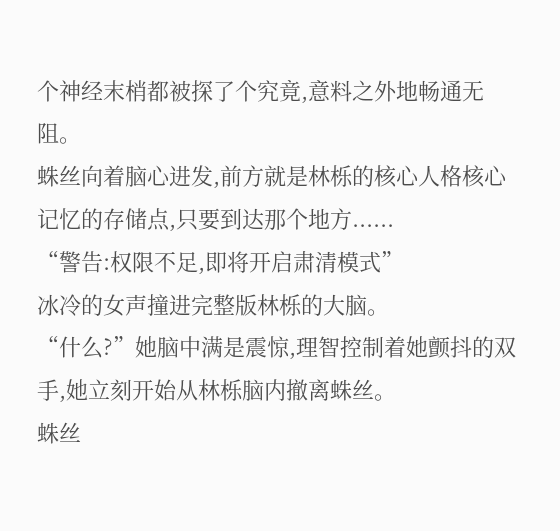个神经末梢都被探了个究竟,意料之外地畅通无阻。
蛛丝向着脑心进发,前方就是林栎的核心人格核心记忆的存储点,只要到达那个地方......
“警告:权限不足,即将开启肃清模式”
冰冷的女声撞进完整版林栎的大脑。
“什么?”她脑中满是震惊,理智控制着她颤抖的双手,她立刻开始从林栎脑内撤离蛛丝。
蛛丝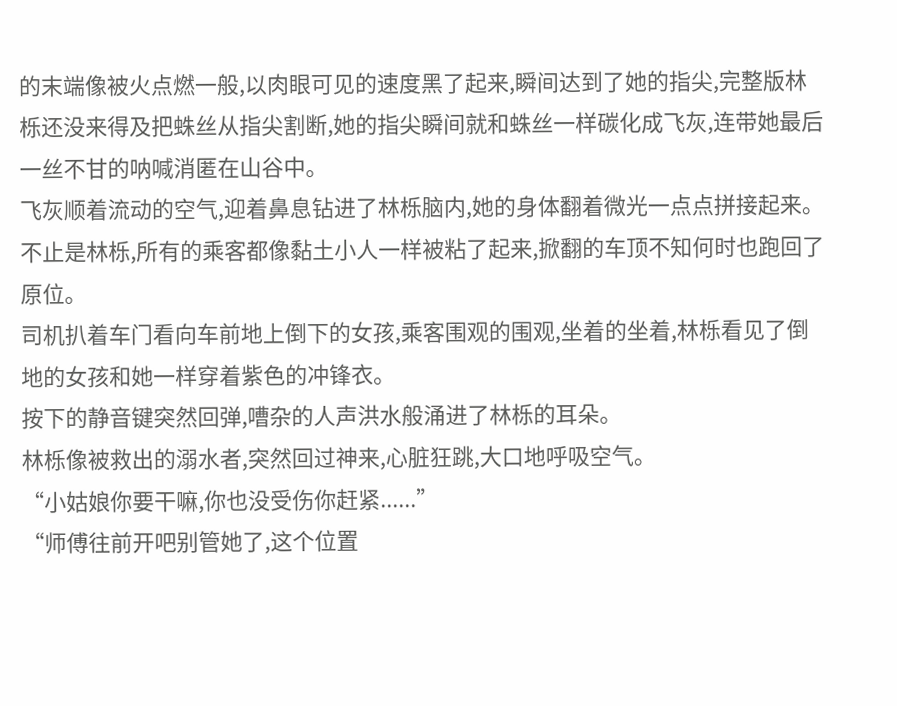的末端像被火点燃一般,以肉眼可见的速度黑了起来,瞬间达到了她的指尖,完整版林栎还没来得及把蛛丝从指尖割断,她的指尖瞬间就和蛛丝一样碳化成飞灰,连带她最后一丝不甘的呐喊消匿在山谷中。
飞灰顺着流动的空气,迎着鼻息钻进了林栎脑内,她的身体翻着微光一点点拼接起来。
不止是林栎,所有的乘客都像黏土小人一样被粘了起来,掀翻的车顶不知何时也跑回了原位。
司机扒着车门看向车前地上倒下的女孩,乘客围观的围观,坐着的坐着,林栎看见了倒地的女孩和她一样穿着紫色的冲锋衣。
按下的静音键突然回弹,嘈杂的人声洪水般涌进了林栎的耳朵。
林栎像被救出的溺水者,突然回过神来,心脏狂跳,大口地呼吸空气。
“小姑娘你要干嘛,你也没受伤你赶紧......”
“师傅往前开吧别管她了,这个位置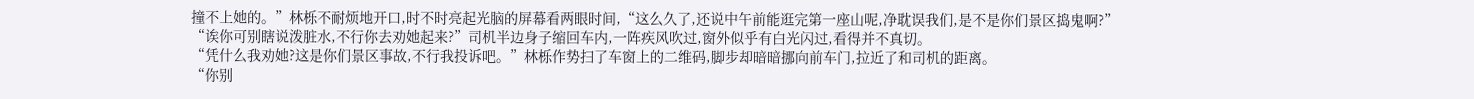撞不上她的。”林栎不耐烦地开口,时不时亮起光脑的屏幕看两眼时间,“这么久了,还说中午前能逛完第一座山呢,净耽误我们,是不是你们景区捣鬼啊?”
“诶你可别瞎说泼脏水,不行你去劝她起来?”司机半边身子缩回车内,一阵疾风吹过,窗外似乎有白光闪过,看得并不真切。
“凭什么我劝她?这是你们景区事故,不行我投诉吧。”林栎作势扫了车窗上的二维码,脚步却暗暗挪向前车门,拉近了和司机的距离。
“你别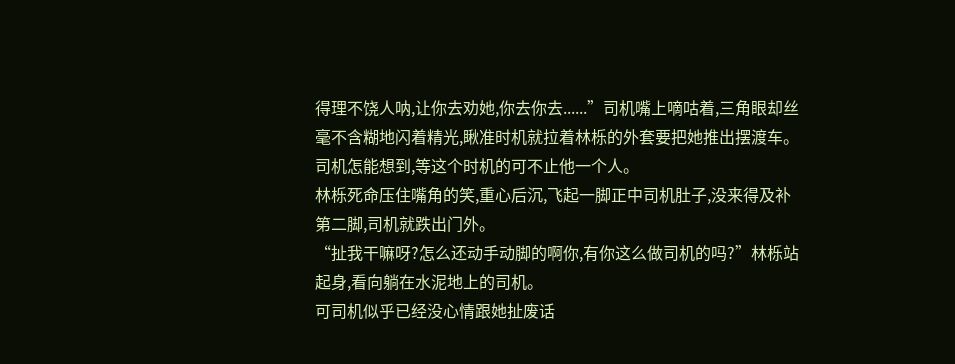得理不饶人呐,让你去劝她,你去你去......”司机嘴上嘀咕着,三角眼却丝毫不含糊地闪着精光,瞅准时机就拉着林栎的外套要把她推出摆渡车。
司机怎能想到,等这个时机的可不止他一个人。
林栎死命压住嘴角的笑,重心后沉,飞起一脚正中司机肚子,没来得及补第二脚,司机就跌出门外。
“扯我干嘛呀?怎么还动手动脚的啊你,有你这么做司机的吗?”林栎站起身,看向躺在水泥地上的司机。
可司机似乎已经没心情跟她扯废话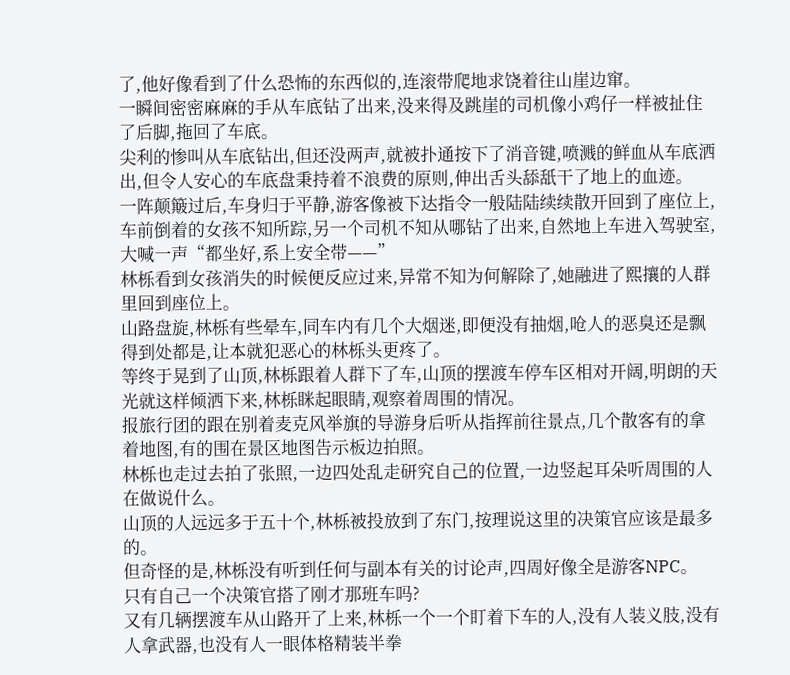了,他好像看到了什么恐怖的东西似的,连滚带爬地求饶着往山崖边窜。
一瞬间密密麻麻的手从车底钻了出来,没来得及跳崖的司机像小鸡仔一样被扯住了后脚,拖回了车底。
尖利的惨叫从车底钻出,但还没两声,就被扑通按下了消音键,喷溅的鲜血从车底洒出,但令人安心的车底盘秉持着不浪费的原则,伸出舌头舔舐干了地上的血迹。
一阵颠簸过后,车身归于平静,游客像被下达指令一般陆陆续续散开回到了座位上,车前倒着的女孩不知所踪,另一个司机不知从哪钻了出来,自然地上车进入驾驶室,大喊一声“都坐好,系上安全带——”
林栎看到女孩消失的时候便反应过来,异常不知为何解除了,她融进了熙攘的人群里回到座位上。
山路盘旋,林栎有些晕车,同车内有几个大烟迷,即便没有抽烟,呛人的恶臭还是飘得到处都是,让本就犯恶心的林栎头更疼了。
等终于晃到了山顶,林栎跟着人群下了车,山顶的摆渡车停车区相对开阔,明朗的天光就这样倾洒下来,林栎眯起眼睛,观察着周围的情况。
报旅行团的跟在别着麦克风举旗的导游身后听从指挥前往景点,几个散客有的拿着地图,有的围在景区地图告示板边拍照。
林栎也走过去拍了张照,一边四处乱走研究自己的位置,一边竖起耳朵听周围的人在做说什么。
山顶的人远远多于五十个,林栎被投放到了东门,按理说这里的决策官应该是最多的。
但奇怪的是,林栎没有听到任何与副本有关的讨论声,四周好像全是游客NPC。
只有自己一个决策官搭了刚才那班车吗?
又有几辆摆渡车从山路开了上来,林栎一个一个盯着下车的人,没有人装义肢,没有人拿武器,也没有人一眼体格精装半拳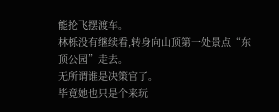能抡飞摆渡车。
林栎没有继续看,转身向山顶第一处景点“东顶公园”走去。
无所谓谁是决策官了。
毕竟她也只是个来玩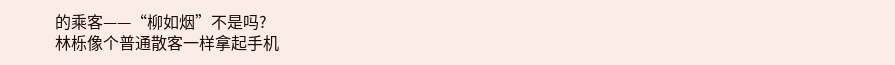的乘客——“柳如烟”不是吗?
林栎像个普通散客一样拿起手机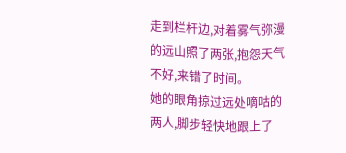走到栏杆边,对着雾气弥漫的远山照了两张,抱怨天气不好,来错了时间。
她的眼角掠过远处嘀咕的两人,脚步轻快地跟上了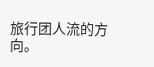旅行团人流的方向。